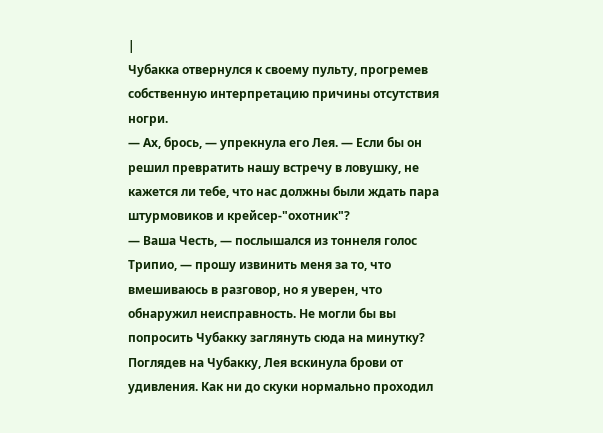|
Чубакка отвернулся к своему пульту, прогремев собственную интерпретацию причины отсутствия ногри.
— Ах, брось, — упрекнула его Лея. — Если бы он решил превратить нашу встречу в ловушку, не кажется ли тебе, что нас должны были ждать пара штурмовиков и крейсер-"охотник"?
— Ваша Честь, — послышался из тоннеля голос Трипио, — прошу извинить меня за то, что вмешиваюсь в разговор, но я уверен, что обнаружил неисправность. Не могли бы вы попросить Чубакку заглянуть сюда на минутку?
Поглядев на Чубакку, Лея вскинула брови от удивления. Как ни до скуки нормально проходил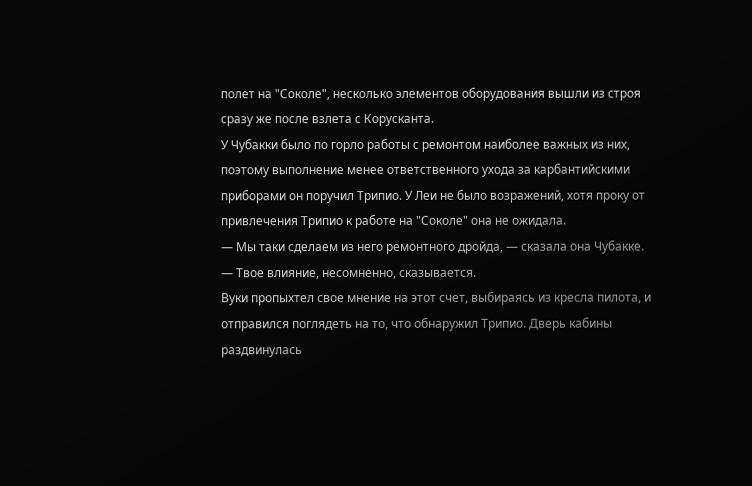полет на "Соколе", несколько элементов оборудования вышли из строя сразу же после взлета с Корусканта.
У Чубакки было по горло работы с ремонтом наиболее важных из них, поэтому выполнение менее ответственного ухода за карбантийскими приборами он поручил Трипио. У Леи не было возражений, хотя проку от привлечения Трипио к работе на "Соколе" она не ожидала.
— Мы таки сделаем из него ремонтного дройда, — сказала она Чубакке. — Твое влияние, несомненно, сказывается.
Вуки пропыхтел свое мнение на этот счет, выбираясь из кресла пилота, и отправился поглядеть на то, что обнаружил Трипио. Дверь кабины раздвинулась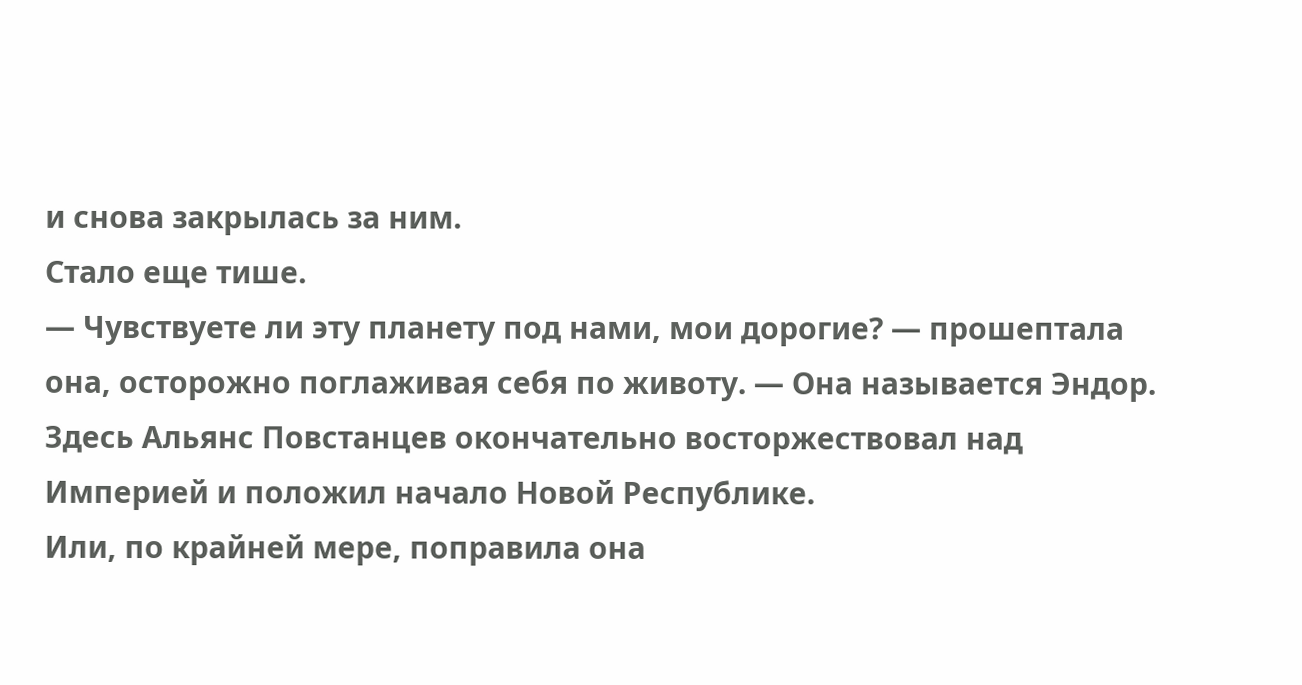и снова закрылась за ним.
Стало еще тише.
— Чувствуете ли эту планету под нами, мои дорогие? — прошептала она, осторожно поглаживая себя по животу. — Она называется Эндор. Здесь Альянс Повстанцев окончательно восторжествовал над Империей и положил начало Новой Республике.
Или, по крайней мере, поправила она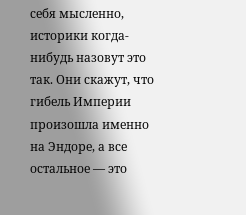себя мысленно, историки когда-нибудь назовут это так. Они скажут, что гибель Империи произошла именно на Эндоре, а все остальное — это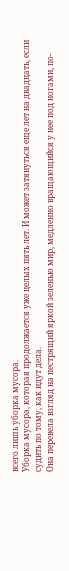всего лишь уборка мусора.
Уборка мусора, которая продолжается уже целых пять лет. И может затянуться еще лет на двадцать, если судить по тому, как идут дела.
Она перевела взгляд на пестрящий яркой зеленью мир, медленно вращающийся у нее под ногами, по-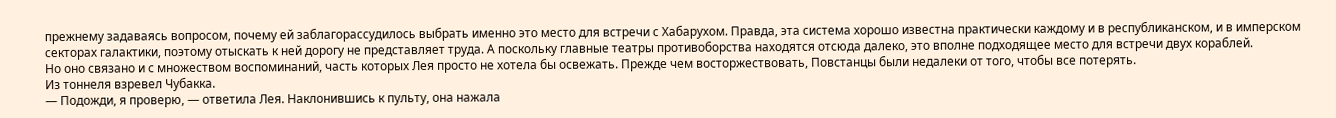прежнему задаваясь вопросом, почему ей заблагорассудилось выбрать именно это место для встречи с Хабарухом. Правда, эта система хорошо известна практически каждому и в республиканском, и в имперском секторах галактики, поэтому отыскать к ней дорогу не представляет труда. А поскольку главные театры противоборства находятся отсюда далеко, это вполне подходящее место для встречи двух кораблей.
Но оно связано и с множеством воспоминаний, часть которых Лея просто не хотела бы освежать. Прежде чем восторжествовать, Повстанцы были недалеки от того, чтобы все потерять.
Из тоннеля взревел Чубакка.
— Подожди, я проверю, — ответила Лея. Наклонившись к пульту, она нажала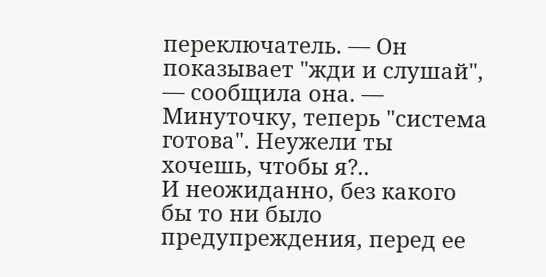переключатель. — Он показывает "жди и слушай", — сообщила она. — Минуточку, теперь "система готова". Неужели ты хочешь, чтобы я?..
И неожиданно, без какого бы то ни было предупреждения, перед ее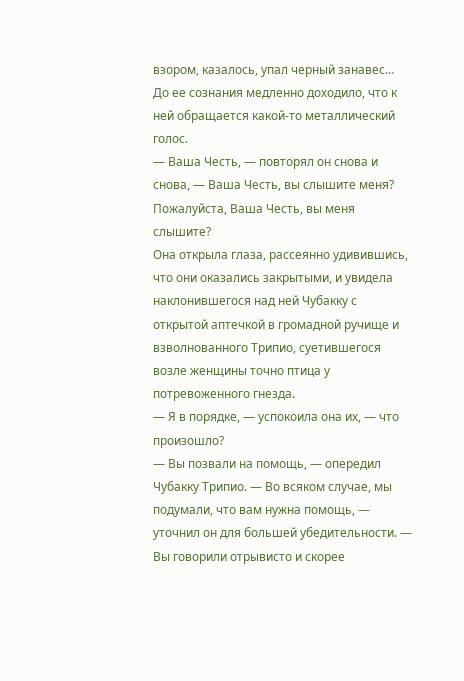взором, казалось, упал черный занавес…
До ее сознания медленно доходило, что к ней обращается какой-то металлический голос.
— Ваша Честь, — повторял он снова и снова, — Ваша Честь, вы слышите меня? Пожалуйста, Ваша Честь, вы меня слышите?
Она открыла глаза, рассеянно удивившись, что они оказались закрытыми, и увидела наклонившегося над ней Чубакку с открытой аптечкой в громадной ручище и взволнованного Трипио, суетившегося возле женщины точно птица у потревоженного гнезда.
— Я в порядке, — успокоила она их, — что произошло?
— Вы позвали на помощь, — опередил Чубакку Трипио. — Во всяком случае, мы подумали, что вам нужна помощь, — уточнил он для большей убедительности. — Вы говорили отрывисто и скорее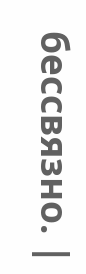бессвязно. |